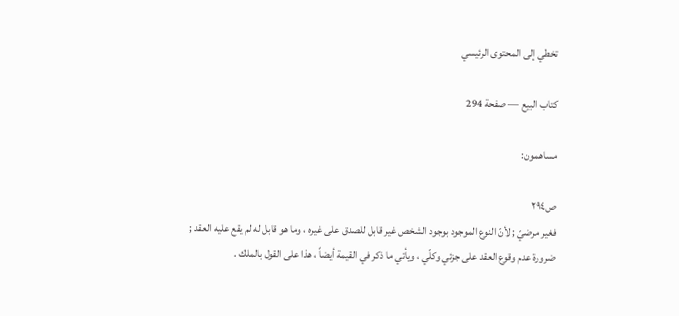تخطي إلى المحتوى الرئيسي

كتاب البيع — صفحة 294

مساهمون:

ص٢٩٤
فغير مرضيّ ; لأنّ النوع الموجود بوجود الشخص غير قابل للصدق على غيره ، وما هو قابل له لم يقع عليه العقد ; ضرورة عدم وقوع العقد على جزئي وكلّي ، ويأتي ما ذكر في القيمة أيضاً ، هذا على القول بالملك .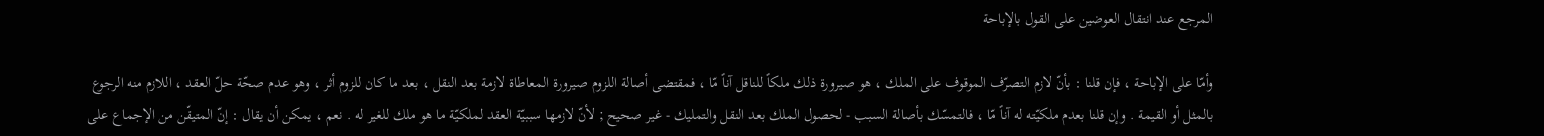المرجع عند انتقال العوضين على القول بالإباحة

وأمّا على الإباحة ، فإن قلنا : بأنّ لازم التصرّف الموقوف على الملك ، هو صيرورة ذلك ملكاً للناقل آناً مّا ، فمقتضى أصالة اللزوم صيرورة المعاطاة لازمة بعد النقل ، بعد ما كان للزوم أثر ، وهو عدم صحّة حلّ العقد ، اللازم منه الرجوع بالمثل أو القيمة . وإن قلنا بعدم ملكيّته له آناً مّا ، فالتمسّك بأصالة السبب - لحصول الملك بعد النقل والتمليك - غير صحيح ; لأنّ لازمها سببيّة العقد لملكيّة ما هو ملك للغير له . نعم ، يمكن أن يقال : إنّ المتيقّن من الإجماع على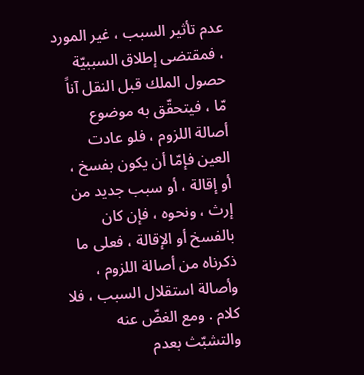عدم تأثير السبب ، غير المورد ، فمقتضى إطلاق السببيّة حصول الملك قبل النقل آناً مّا ، فيتحقّق به موضوع أصالة اللزوم ، فلو عادت العين فإمّا أن يكون بفسخ ، أو إقالة ، أو سبب جديد من إرث ، ونحوه ، فإن كان بالفسخ أو الإقالة ، فعلى ما ذكرناه من أصالة اللزوم ، وأصالة استقلال السبب ، فلا كلام . ومع الغضّ عنه والتشبّث بعدم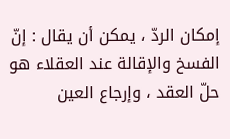إمكان الردّ ، يمكن أن يقال : إنّ الفسخ والإقالة عند العقلاء هو حلّ العقد ، وإرجاع العين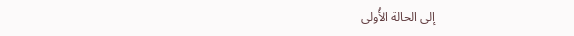إلى الحالة الأُولى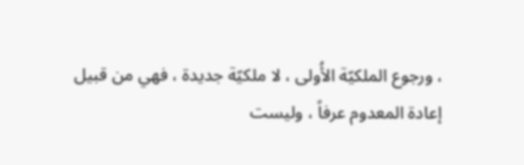، ورجوع الملكيّة الأُولى ، لا ملكيّة جديدة ، فهي من قبيل إعادة المعدوم عرفاً ، وليست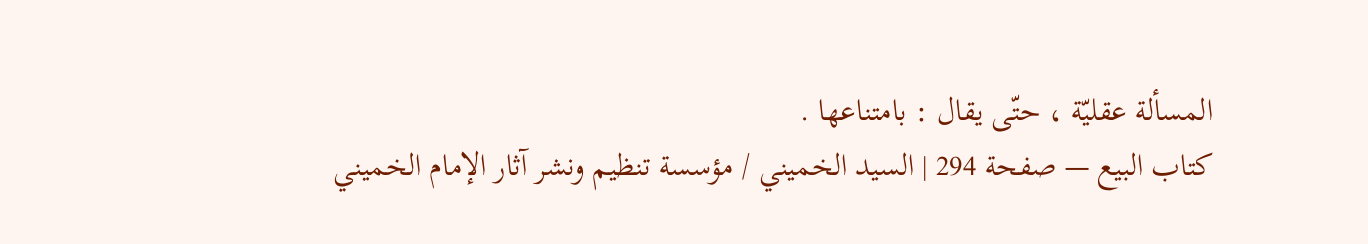المسألة عقليّة ، حتّى يقال : بامتناعها .
كتاب البيع — صفحة 294 | السيد الخميني / مؤسسة تنظيم ونشر آثار الإمام الخميني